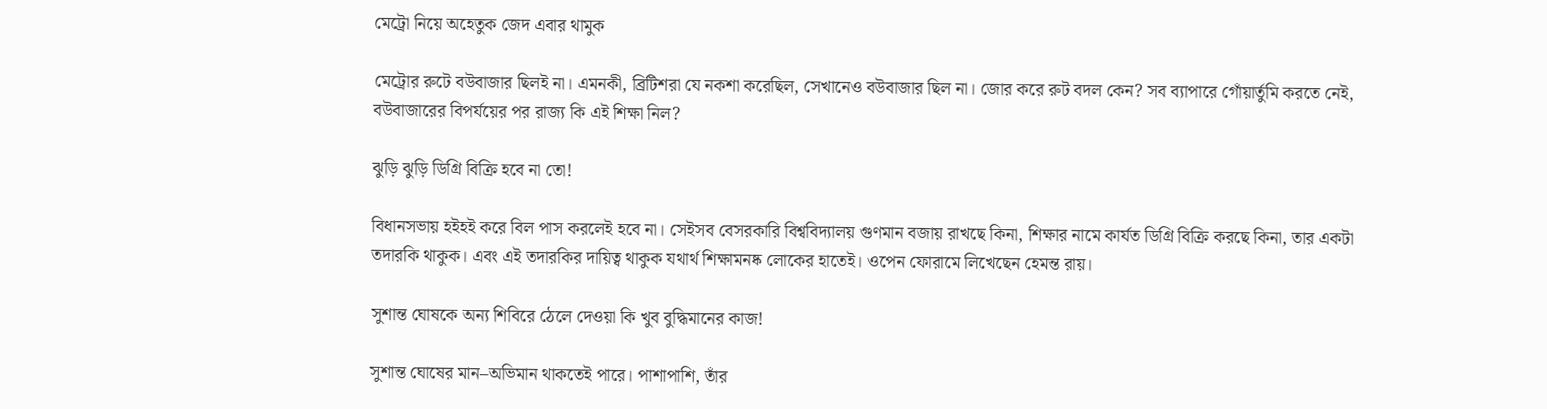মেট্রো নিয়ে অহেতুক জেদ এবার থামুক

মেট্রোর রুটে বউবাজার ছিলই না। এমনকী, ব্রিটিশরা যে নকশা করেছিল, সেখানেও বউবাজার ছিল না। জোর করে রুট বদল কেন? সব ব্যাপারে গোঁয়ার্তুমি করতে নেই, বউবাজারের বিপর্যয়ের পর রাজ্য কি এই শিক্ষা নিল?

ঝুড়ি ঝুড়ি ডিগ্রি বিক্রি হবে না তো!

বিধানসভায় হইহই করে বিল পাস করলেই হবে না। সেইসব বেসরকারি বিশ্ববিদ্যালয় গুণমান বজায় রাখছে কিনা, শিক্ষার নামে কার্যত ডিগ্রি বিক্রি করছে কিনা, তার একটা তদারকি থাকুক। এবং এই তদারকির দায়িত্ব থাকুক যথার্থ শিক্ষামনষ্ক লোকের হাতেই। ওপেন ফোরামে লিখেছেন হেমন্ত রায়।

সুশান্ত ঘোষকে অন্য শিবিরে ঠেলে দেওয়া কি খুব বুদ্ধিমানের কাজ!

সুশান্ত ঘোষের মান–অভিমান থাকতেই পারে। পাশাপাশি, তাঁর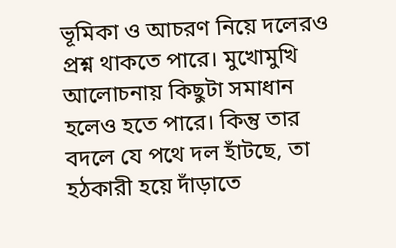ভূমিকা ও আচরণ নিয়ে দলেরও প্রশ্ন থাকতে পারে। মুখোমুখি আলোচনায় কিছুটা সমাধান হলেও হতে পারে। কিন্তু তার বদলে যে পথে দল হাঁটছে, তা হঠকারী হয়ে দাঁড়াতে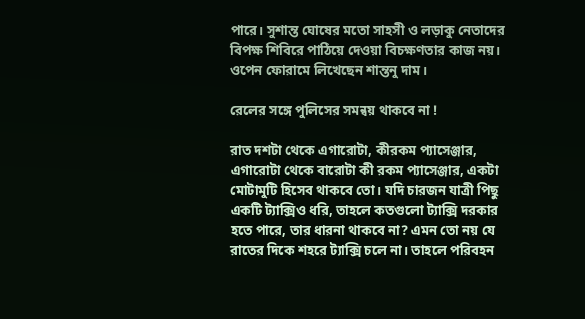পারে। সুশান্ত ঘোষের মতো সাহসী ও লড়াকু নেতাদের বিপক্ষ শিবিরে পাঠিয়ে দেওয়া বিচক্ষণতার কাজ নয়। ওপেন ফোরামে লিখেছেন শান্তনু দাম।

রেলের সঙ্গে পুলিসের সমন্বয় থাকবে না !

রাত দশটা থেকে এগারোটা, কীরকম প্যাসেঞ্জার, এগারোটা থেকে বারোটা কী রকম প্যাসেঞ্জার, একটা মোটামুটি হিসেব থাকবে তো। যদি চারজন যাত্রী পিছু একটি ট্যাক্সিও ধরি, তাহলে কতগুলো ট্যাক্সি দরকার হতে পারে, তার ধারনা থাকবে না? এমন তো নয় যে রাতের দিকে শহরে ট্যাক্সি চলে না। তাহলে পরিবহন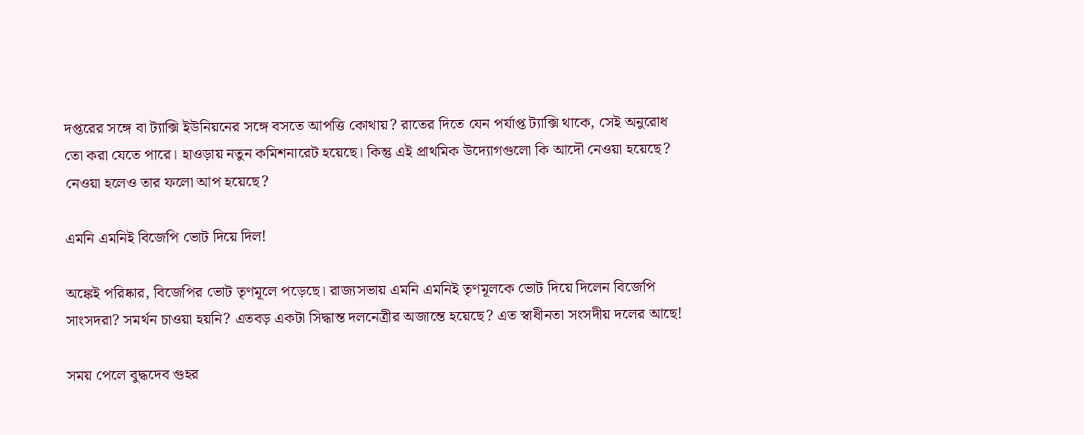দপ্তরের সঙ্গে বা ট্যাক্সি ইউনিয়নের সঙ্গে বসতে আপত্তি কোথায়? রাতের দিতে যেন পর্যাপ্ত ট্যাক্সি থাকে, সেই অনুরোধ তো করা যেতে পারে। হাওড়ায় নতুন কমিশনারেট হয়েছে। কিন্তু এই প্রাথমিক উদ্যোগগুলো কি আদৌ নেওয়া হয়েছে? নেওয়া হলেও তার ফলো আপ হয়েছে?

এমনি এমনিই বিজেপি ভোট দিয়ে দিল!

অঙ্কেই পরিষ্কার, বিজেপির ভোট তৃণমূলে পড়েছে। রাজ্যসভায় এমনি এমনিই তৃণমূলকে ভোট দিয়ে দিলেন বিজেপি সাংসদরা? সমর্থন চাওয়া হয়নি? এতবড় একটা সিদ্ধান্ত দলনেত্রীর অজান্তে হয়েছে? এত স্বাধীনতা সংসদীয় দলের আছে!

সময় পেলে বুদ্ধদেব গুহর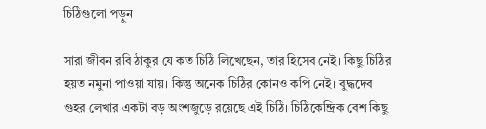চিঠিগুলো পড়ুন

সারা জীবন রবি ঠাকুর যে কত চিঠি লিখেছেন, তার হিসেব নেই। কিছু চিঠির হয়ত নমুনা পাওয়া যায়। কিন্তু অনেক চিঠির কোনও কপি নেই। বুদ্ধদেব গুহর লেখার একটা বড় অংশজুড়ে রয়েছে এই চিঠি। চিঠিকেন্দ্রিক বেশ কিছু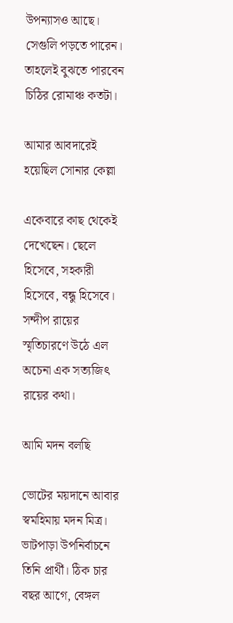উপন্যাসও আছে। সেগুলি পড়তে পারেন। তাহলেই বুঝতে পারবেন চিঠির রোমাঞ্চ কতটা।

আমার আবদারেই হয়েছিল সোনার কেল্লা

একেবারে কাছ থেকেই দেখেছেন। ছেলে হিসেবে, সহকারী হিসেবে, বন্ধু হিসেবে। সন্দীপ রায়ের স্মৃতিচারণে উঠে এল অচেনা এক সত্যজিৎ রায়ের কথা।

আমি মদন বলছি

ভোটের ময়দানে আবার স্বমহিমায় মদন মিত্র। ভাটপাড়া উপনির্বাচনে তিনি প্রার্থী। ঠিক চার বছর আগে, বেঙ্গল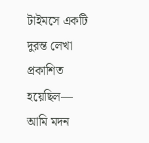টাইমসে একটি দুরন্ত লেখা প্রকাশিত হয়েছিল— আমি মদন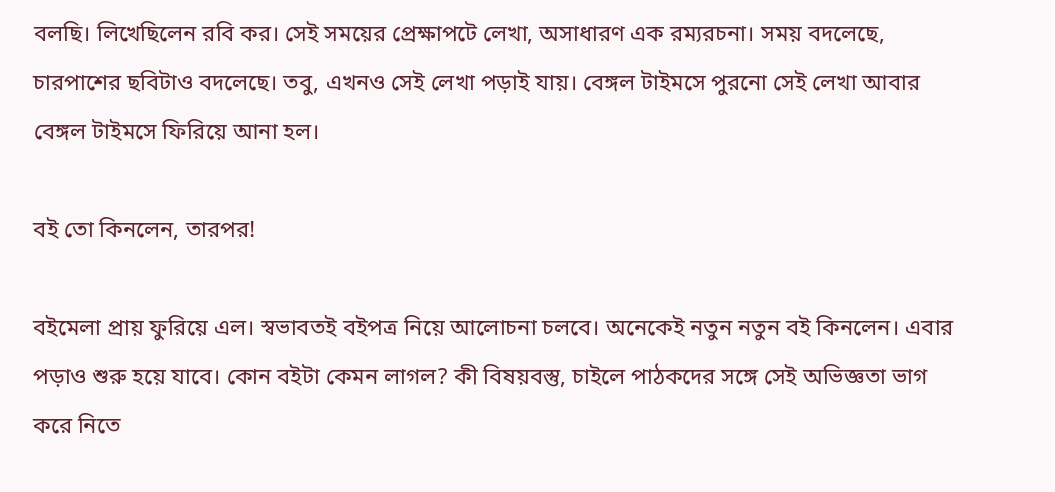বলছি। লিখেছিলেন রবি কর। সেই সময়ের প্রেক্ষাপটে লেখা, অসাধারণ এক রম্যরচনা। সময় বদলেছে, চারপাশের ছবিটাও বদলেছে। তবু, এখনও সেই লেখা পড়াই যায়। বেঙ্গল টাইমসে পুরনো সেই লেখা আবার বেঙ্গল টাইমসে ফিরিয়ে আনা হল।

বই তো কিনলেন, তারপর!

বইমেলা প্রায় ফুরিয়ে এল। স্বভাবতই বইপত্র নিয়ে আলোচনা চলবে। অনেকেই নতুন নতুন বই কিনলেন। এবার পড়াও শুরু হয়ে যাবে। কোন বইটা কেমন লাগল? কী বিষয়বস্তু, চাইলে পাঠকদের সঙ্গে সেই অভিজ্ঞতা ভাগ করে নিতে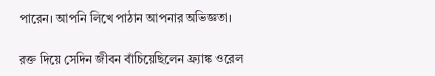পারেন। আপনি লিখে পাঠান আপনার অভিজ্ঞতা।

রক্ত দিয়ে সেদিন জীবন বাঁচিয়েছিলেন ফ্র‌্যাঙ্ক ওরেল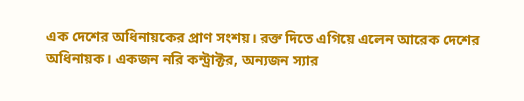এক দেশের অধিনায়কের প্রাণ সংশয়। রক্ত দিতে এগিয়ে এলেন আরেক দেশের অধিনায়ক। একজন নরি কন্ট্রাক্টর, অন্যজন স্যার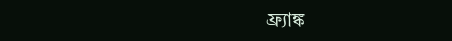ফ্র‌্যাঙ্ক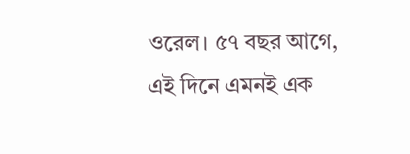ওরেল। ৫৭ বছর আগে, এই দিনে এমনই এক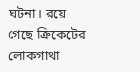ঘটনা। রয়ে গেছে ক্রিকেটের লোকগাথা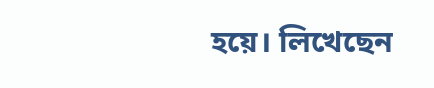হয়ে। লিখেছেন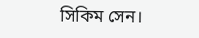সিকিম সেন।